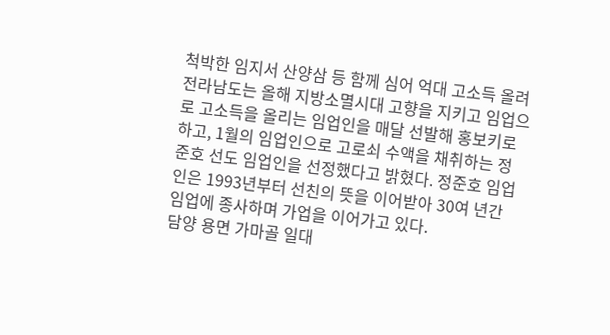척박한 임지서 산양삼 등 함께 심어 억대 고소득 올려 전라남도는 올해 지방소멸시대 고향을 지키고 임업으로 고소득을 올리는 임업인을 매달 선발해 홍보키로 하고, 1월의 임업인으로 고로쇠 수액을 채취하는 정준호 선도 임업인을 선정했다고 밝혔다. 정준호 임업인은 1993년부터 선친의 뜻을 이어받아 30여 년간 임업에 종사하며 가업을 이어가고 있다.
담양 용면 가마골 일대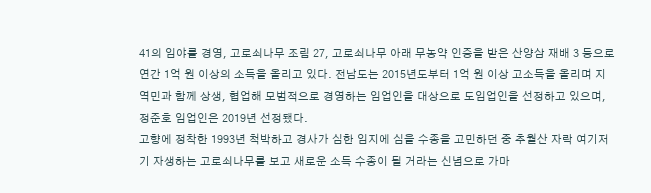41의 임야를 경영, 고로쇠나무 조림 27, 고로쇠나무 아래 무농약 인증을 받은 산양삼 재배 3 등으로 연간 1억 원 이상의 소득을 올리고 있다. 전남도는 2015년도부터 1억 원 이상 고소득을 올리며 지역민과 함께 상생, 협업해 모범적으로 경영하는 임업인을 대상으로 도임업인을 선정하고 있으며, 정준호 임업인은 2019년 선정됐다.
고향에 정착한 1993년 척박하고 경사가 심한 임지에 심을 수종을 고민하던 중 추월산 자락 여기저기 자생하는 고로쇠나무를 보고 새로운 소득 수종이 될 거라는 신념으로 가마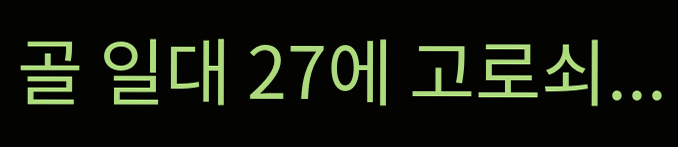골 일대 27에 고로쇠...